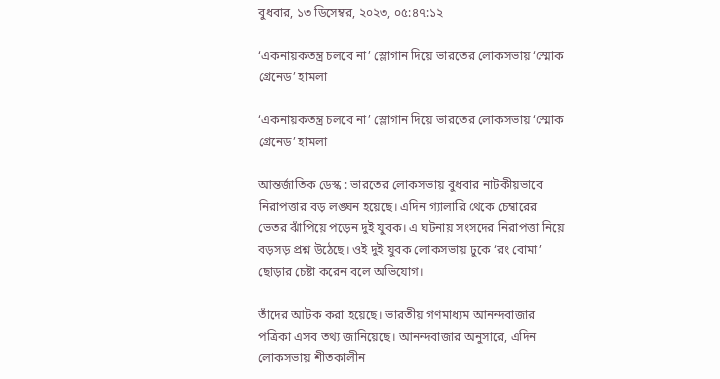বুধবার, ১৩ ডিসেম্বর, ২০২৩, ০৫:৪৭:১২

‘একনায়কতন্ত্র চলবে না’ স্লোগান দিয়ে ভারতের লোকসভায় ‘স্মোক গ্রেনেড’ হামলা

‘একনায়কতন্ত্র চলবে না’ স্লোগান দিয়ে ভারতের লোকসভায় ‘স্মোক গ্রেনেড’ হামলা

আন্তর্জাতিক ডেস্ক : ভারতের লোকসভায় বুধবার নাটকীয়ভাবে নিরাপত্তার বড় লঙ্ঘন হয়েছে। এদিন গ্যালারি থেকে চেম্বারের ভেতর ঝাঁপিয়ে পড়েন দুই যুবক। এ ঘটনায় সংসদের নিরাপত্তা নিয়ে বড়সড় প্রশ্ন উঠেছে। ওই দুই যুবক লোকসভায় ঢুকে ‘রং বোমা’ ছোড়ার চেষ্টা করেন বলে অভিযোগ।

তাঁদের আটক করা হয়েছে। ভারতীয় গণমাধ্যম আনন্দবাজার পত্রিকা এসব তথ্য জানিয়েছে। আনন্দবাজার অনুসারে, এদিন লোকসভায় শীতকালীন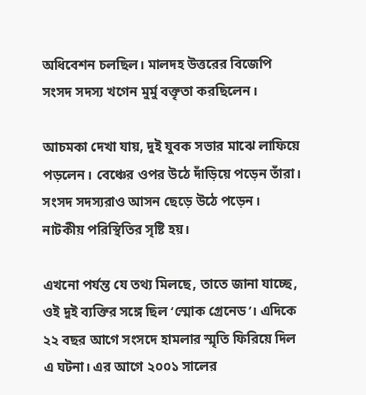অধিবেশন চলছিল। মালদহ উত্তরের বিজেপি সংসদ সদস্য খগেন মুর্মু বক্তৃতা করছিলেন।

আচমকা দেখা যায়, দুই যুবক সভার মাঝে লাফিয়ে পড়লেন। বেঞ্চের ওপর উঠে দাঁড়িয়ে পড়েন তাঁরা। সংসদ সদস্যরাও আসন ছেড়ে উঠে পড়েন। নাটকীয় পরিস্থিতির সৃষ্টি হয়।

এখনো পর্যন্ত যে তথ্য মিলছে, তাতে জানা যাচ্ছে, ওই দুই ব্যক্তির সঙ্গে ছিল ‘স্মোক গ্রেনেড’। এদিকে ২২ বছর আগে সংসদে হামলার স্মৃতি ফিরিয়ে দিল এ ঘটনা। এর আগে ২০০১ সালের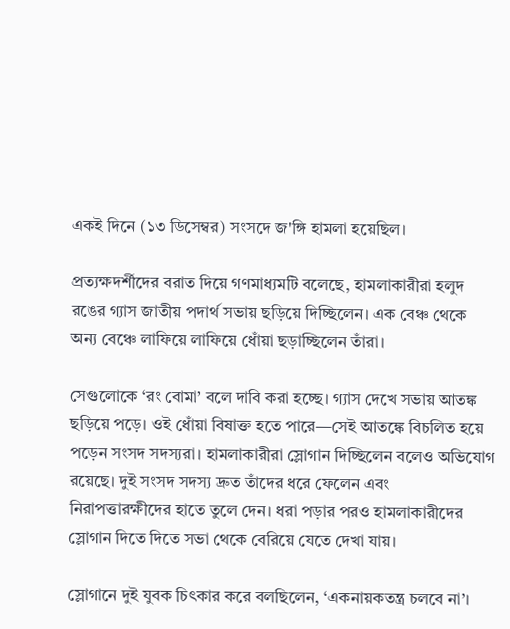একই দিনে (১৩ ডিসেম্বর) সংসদে জ'ঙ্গি হামলা হয়েছিল।

প্রত্যক্ষদর্শীদের বরাত দিয়ে গণমাধ্যমটি বলেছে, হামলাকারীরা হলুদ রঙের গ্যাস জাতীয় পদার্থ সভায় ছড়িয়ে দিচ্ছিলেন। এক বেঞ্চ থেকে অন্য বেঞ্চে লাফিয়ে লাফিয়ে ধোঁয়া ছড়াচ্ছিলেন তাঁরা।

সেগুলোকে ‘রং বোমা’ বলে দাবি করা হচ্ছে। গ্যাস দেখে সভায় আতঙ্ক ছড়িয়ে পড়ে। ওই ধোঁয়া বিষাক্ত হতে পারে—সেই আতঙ্কে বিচলিত হয়ে পড়েন সংসদ সদস্যরা। হামলাকারীরা স্লোগান দিচ্ছিলেন বলেও অভিযোগ রয়েছে। দুই সংসদ সদস্য দ্রুত তাঁদের ধরে ফেলেন এবং নিরাপত্তারক্ষীদের হাতে তুলে দেন। ধরা পড়ার পরও হামলাকারীদের স্লোগান দিতে দিতে সভা থেকে বেরিয়ে যেতে দেখা যায়।

স্লোগানে দুই যুবক চিৎকার করে বলছিলেন, ‘একনায়কতন্ত্র চলবে না’।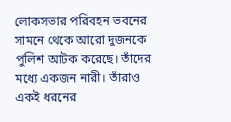লোকসভার পরিবহন ভবনের সামনে থেকে আরো দুজনকে পুলিশ আটক করেছে। তাঁদের মধ্যে একজন নারী। তাঁরাও একই ধরনের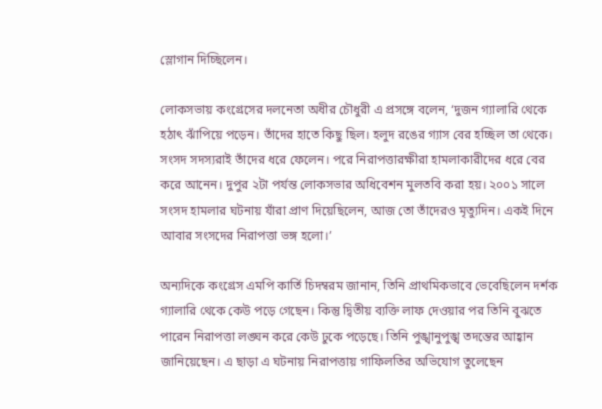স্লোগান দিচ্ছিলেন।

লোকসভায় কংগ্রেসের দলনেতা অধীর চৌধুরী এ প্রসঙ্গে বলেন, ‘দুজন গ্যালারি থেকে হঠাৎ ঝাঁপিয়ে পড়েন। তাঁদের হাতে কিছু ছিল। হলুদ রঙের গ্যাস বের হচ্ছিল তা থেকে। সংসদ সদস্যরাই তাঁদের ধরে ফেলেন। পরে নিরাপত্তারক্ষীরা হামলাকারীদের ধরে বের করে আনেন। দুপুর ২টা পর্যন্ত লোকসভার অধিবেশন মুলতবি করা হয়। ২০০১ সালে সংসদ হামলার ঘটনায় যাঁরা প্রাণ দিয়েছিলেন, আজ তো তাঁদেরও মৃত্যুদিন। একই দিনে আবার সংসদের নিরাপত্তা ভঙ্গ হলো।’

অন্যদিকে কংগ্রেস এমপি কার্তি চিদম্বরম জানান, তিনি প্রাথমিকভাবে ভেবেছিলেন দর্শক গ্যালারি থেকে কেউ পড়ে গেছেন। কিন্তু দ্বিতীয় ব্যক্তি লাফ দেওয়ার পর তিনি বুঝতে পারেন নিরাপত্তা লঙ্ঘন করে কেউ ঢুকে পড়েছে। তিনি পুঙ্খানুপুঙ্খ তদন্তের আহ্বান জানিয়েছেন। এ ছাড়া এ ঘটনায় নিরাপত্তায় গাফিলতির অভিযোগ তুলেছেন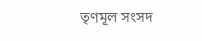তৃণমূল সংসদ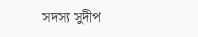সদস্য সুদীপ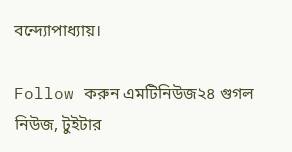বন্দ্যোপাধ্যায়।

Follow করুন এমটিনিউজ২৪ গুগল নিউজ, টুইটার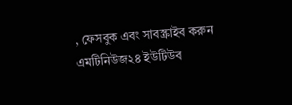, ফেসবুক এবং সাবস্ক্রাইব করুন এমটিনিউজ২৪ ইউটিউব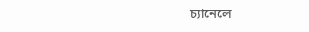চ্যানেলে